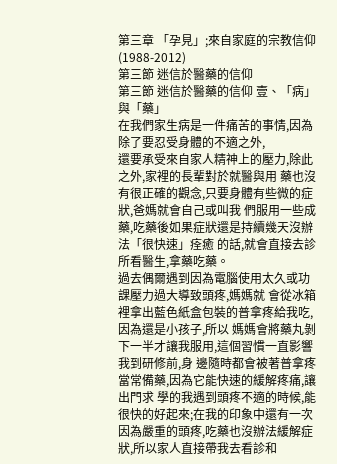第三章 「孕見」;來自家庭的宗教信仰(1988-2012)
第三節 迷信於醫藥的信仰
第三節 迷信於醫藥的信仰 壹、「病」與「藥」
在我們家生病是一件痛苦的事情,因為除了要忍受身體的不適之外,
還要承受來自家人精神上的壓力,除此之外,家裡的長輩對於就醫與用 藥也沒有很正確的觀念,只要身體有些微的症狀,爸媽就會自己或叫我 們服用一些成藥,吃藥後如果症狀還是持續幾天沒辦法「很快速」痊癒 的話,就會直接去診所看醫生,拿藥吃藥。
過去偶爾遇到因為電腦使用太久或功課壓力過大導致頭疼,媽媽就 會從冰箱裡拿出藍色紙盒包裝的普拿疼給我吃,因為還是小孩子,所以 媽媽會將藥丸剝下一半才讓我服用,這個習慣一直影響我到研修前,身 邊隨時都會被著普拿疼當常備藥,因為它能快速的緩解疼痛,讓出門求 學的我遇到頭疼不適的時候,能很快的好起來;在我的印象中還有一次 因為嚴重的頭疼,吃藥也沒辦法緩解症狀,所以家人直接帶我去看診和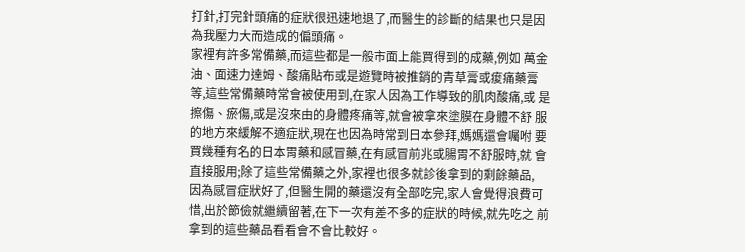打針,打完針頭痛的症狀很迅速地退了,而醫生的診斷的結果也只是因 為我壓力大而造成的偏頭痛。
家裡有許多常備藥,而這些都是一般市面上能買得到的成藥,例如 萬金油、面速力達姆、酸痛貼布或是遊覽時被推銷的青草膏或痠痛藥膏 等,這些常備藥時常會被使用到,在家人因為工作導致的肌肉酸痛,或 是擦傷、瘀傷,或是沒來由的身體疼痛等,就會被拿來塗膜在身體不舒 服的地方來緩解不適症狀,現在也因為時常到日本參拜,媽媽還會囑咐 要買幾種有名的日本胃藥和感冒藥,在有感冒前兆或腸胃不舒服時,就 會直接服用;除了這些常備藥之外,家裡也很多就診後拿到的剩餘藥品,
因為感冒症狀好了,但醫生開的藥還沒有全部吃完,家人會覺得浪費可 惜,出於節儉就繼續留著,在下一次有差不多的症狀的時候,就先吃之 前拿到的這些藥品看看會不會比較好。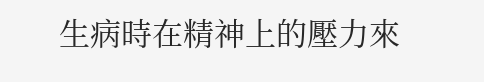生病時在精神上的壓力來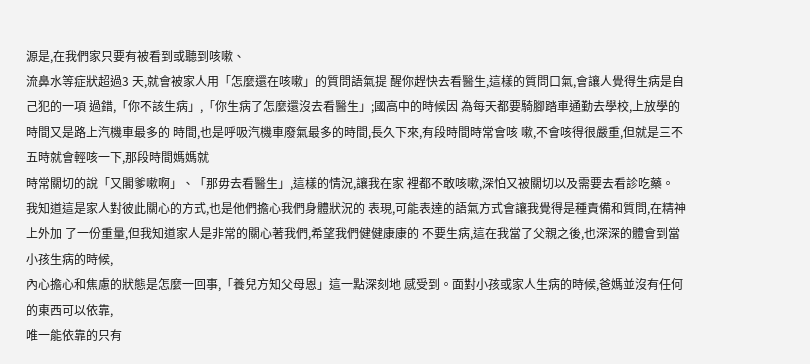源是,在我們家只要有被看到或聽到咳嗽、
流鼻水等症狀超過3 天,就會被家人用「怎麼還在咳嗽」的質問語氣提 醒你趕快去看醫生,這樣的質問口氣,會讓人覺得生病是自己犯的一項 過錯,「你不該生病」,「你生病了怎麼還沒去看醫生」;國高中的時候因 為每天都要騎腳踏車通勤去學校,上放學的時間又是路上汽機車最多的 時間,也是呼吸汽機車廢氣最多的時間,長久下來,有段時間時常會咳 嗽,不會咳得很嚴重,但就是三不五時就會輕咳一下,那段時間媽媽就
時常關切的說「又閣爹嗽啊」、「那毋去看醫生」,這樣的情況,讓我在家 裡都不敢咳嗽,深怕又被關切以及需要去看診吃藥。
我知道這是家人對彼此關心的方式,也是他們擔心我們身體狀況的 表現,可能表達的語氣方式會讓我覺得是種責備和質問,在精神上外加 了一份重量,但我知道家人是非常的關心著我們,希望我們健健康康的 不要生病,這在我當了父親之後,也深深的體會到當小孩生病的時候,
內心擔心和焦慮的狀態是怎麼一回事,「養兒方知父母恩」這一點深刻地 感受到。面對小孩或家人生病的時候,爸媽並沒有任何的東西可以依靠,
唯一能依靠的只有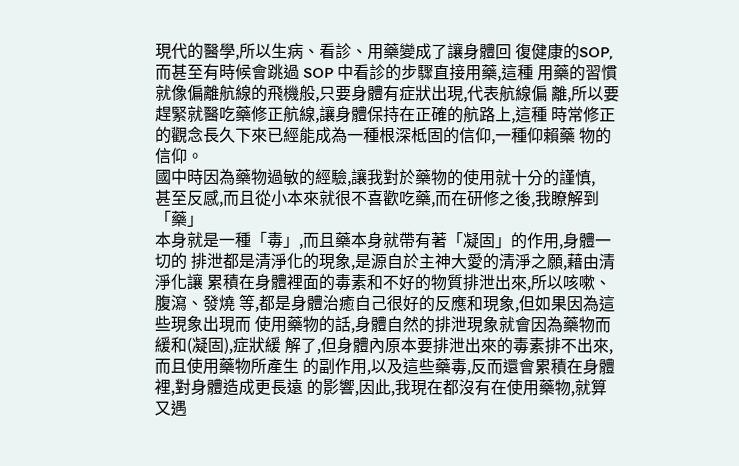現代的醫學,所以生病、看診、用藥變成了讓身體回 復健康的SOP,而甚至有時候會跳過 SOP 中看診的步驟直接用藥,這種 用藥的習慣就像偏離航線的飛機般,只要身體有症狀出現,代表航線偏 離,所以要趕緊就醫吃藥修正航線,讓身體保持在正確的航路上,這種 時常修正的觀念長久下來已經能成為一種根深柢固的信仰,一種仰賴藥 物的信仰。
國中時因為藥物過敏的經驗,讓我對於藥物的使用就十分的謹慎,
甚至反感,而且從小本來就很不喜歡吃藥,而在研修之後,我瞭解到「藥」
本身就是一種「毒」,而且藥本身就帶有著「凝固」的作用,身體一切的 排泄都是清淨化的現象,是源自於主神大愛的清淨之願,藉由清淨化讓 累積在身體裡面的毒素和不好的物質排泄出來,所以咳嗽、腹瀉、發燒 等,都是身體治癒自己很好的反應和現象,但如果因為這些現象出現而 使用藥物的話,身體自然的排泄現象就會因為藥物而緩和(凝固),症狀緩 解了,但身體內原本要排泄出來的毒素排不出來,而且使用藥物所產生 的副作用,以及這些藥毒,反而還會累積在身體裡,對身體造成更長遠 的影響,因此,我現在都沒有在使用藥物,就算又遇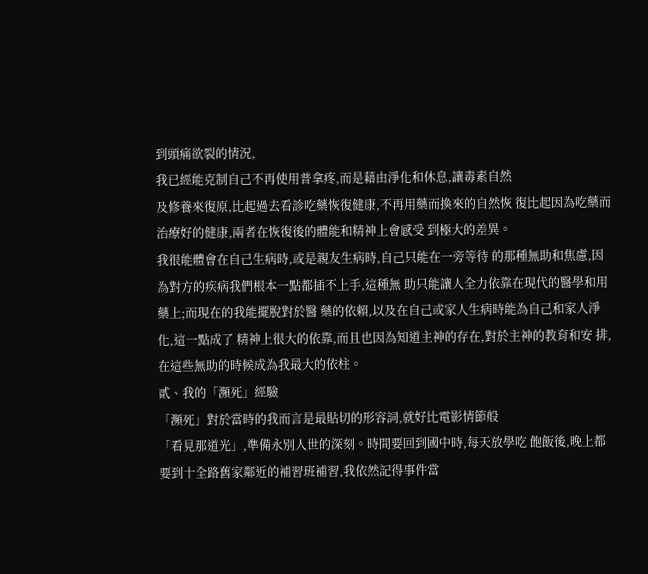到頭痛欲裂的情況,
我已經能克制自己不再使用普拿疼,而是藉由淨化和休息,讓毒素自然
及修養來復原,比起過去看診吃藥恢復健康,不再用藥而換來的自然恢 復比起因為吃藥而治療好的健康,兩者在恢復後的體能和精神上會感受 到極大的差異。
我很能體會在自己生病時,或是親友生病時,自己只能在一旁等待 的那種無助和焦慮,因為對方的疾病我們根本一點都插不上手,這種無 助只能讓人全力依靠在現代的醫學和用藥上;而現在的我能擺脫對於醫 藥的依賴,以及在自己或家人生病時能為自己和家人淨化,這一點成了 精神上很大的依靠,而且也因為知道主神的存在,對於主神的教育和安 排,在這些無助的時候成為我最大的依柱。
貳、我的「瀕死」經驗
「瀕死」對於當時的我而言是最貼切的形容詞,就好比電影情節般
「看見那道光」,準備永別人世的深刻。時間要回到國中時,每天放學吃 飽飯後,晚上都要到十全路舊家鄰近的補習班補習,我依然記得事件當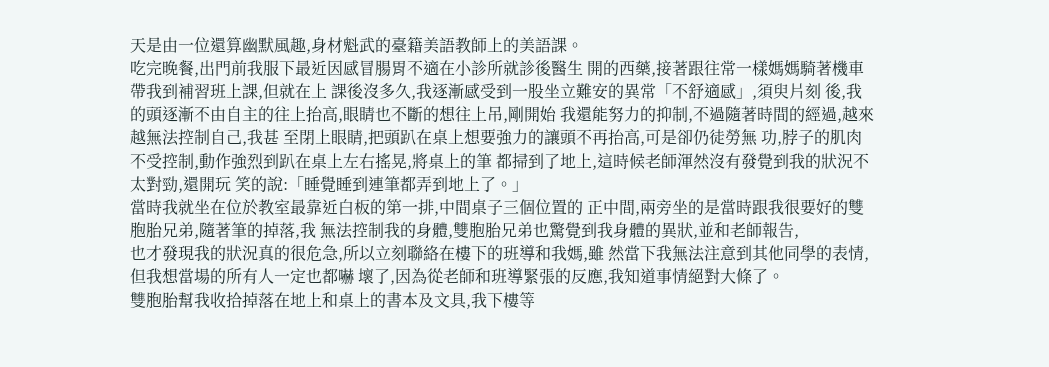天是由一位還算幽默風趣,身材魁武的臺籍美語教師上的美語課。
吃完晚餐,出門前我服下最近因感冒腸胃不適在小診所就診後醫生 開的西藥,接著跟往常一樣媽媽騎著機車帶我到補習班上課,但就在上 課後沒多久,我逐漸感受到一股坐立難安的異常「不舒適感」,須臾片刻 後,我的頭逐漸不由自主的往上抬高,眼睛也不斷的想往上吊,剛開始 我還能努力的抑制,不過隨著時間的經過,越來越無法控制自己,我甚 至閉上眼睛,把頭趴在桌上想要強力的讓頭不再抬高,可是卻仍徒勞無 功,脖子的肌肉不受控制,動作強烈到趴在桌上左右搖晃,將桌上的筆 都掃到了地上,這時候老師渾然沒有發覺到我的狀況不太對勁,還開玩 笑的說:「睡覺睡到連筆都弄到地上了。」
當時我就坐在位於教室最靠近白板的第一排,中間桌子三個位置的 正中間,兩旁坐的是當時跟我很要好的雙胞胎兄弟,隨著筆的掉落,我 無法控制我的身體,雙胞胎兄弟也驚覺到我身體的異狀,並和老師報告,
也才發現我的狀況真的很危急,所以立刻聯絡在樓下的班導和我媽,雖 然當下我無法注意到其他同學的表情,但我想當場的所有人一定也都嚇 壞了,因為從老師和班導緊張的反應,我知道事情絕對大條了。
雙胞胎幫我收拾掉落在地上和桌上的書本及文具,我下樓等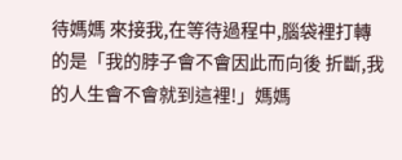待媽媽 來接我,在等待過程中,腦袋裡打轉的是「我的脖子會不會因此而向後 折斷,我的人生會不會就到這裡!」媽媽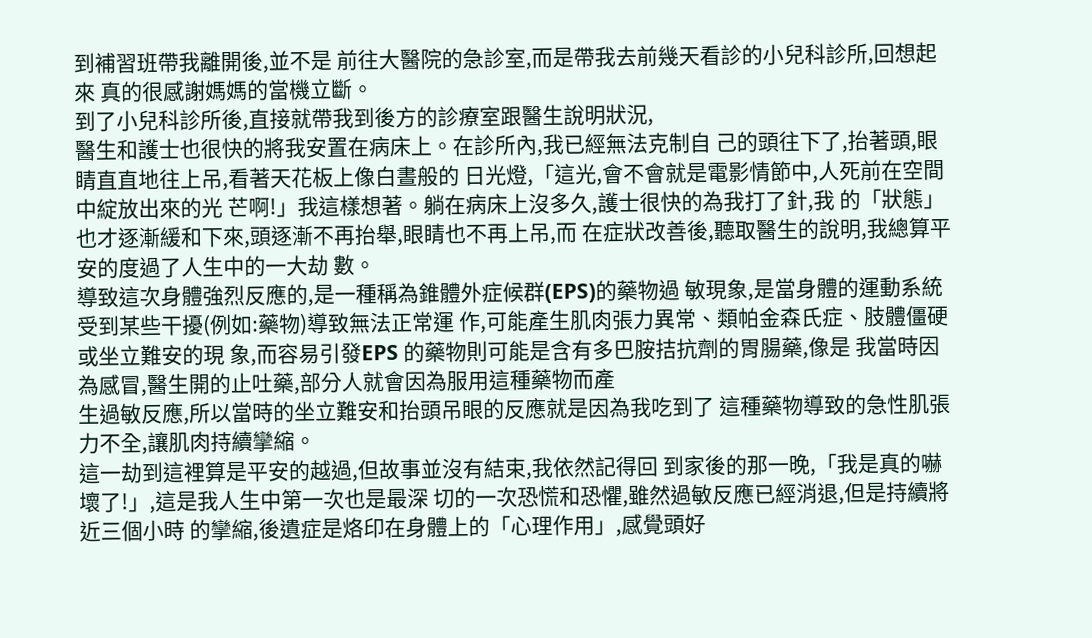到補習班帶我離開後,並不是 前往大醫院的急診室,而是帶我去前幾天看診的小兒科診所,回想起來 真的很感謝媽媽的當機立斷。
到了小兒科診所後,直接就帶我到後方的診療室跟醫生說明狀況,
醫生和護士也很快的將我安置在病床上。在診所內,我已經無法克制自 己的頭往下了,抬著頭,眼睛直直地往上吊,看著天花板上像白晝般的 日光燈,「這光,會不會就是電影情節中,人死前在空間中綻放出來的光 芒啊!」我這樣想著。躺在病床上沒多久,護士很快的為我打了針,我 的「狀態」也才逐漸緩和下來,頭逐漸不再抬舉,眼睛也不再上吊,而 在症狀改善後,聽取醫生的說明,我總算平安的度過了人生中的一大劫 數。
導致這次身體強烈反應的,是一種稱為錐體外症候群(EPS)的藥物過 敏現象,是當身體的運動系統受到某些干擾(例如:藥物)導致無法正常運 作,可能產生肌肉張力異常、類帕金森氏症、肢體僵硬或坐立難安的現 象,而容易引發EPS 的藥物則可能是含有多巴胺拮抗劑的胃腸藥,像是 我當時因為感冒,醫生開的止吐藥,部分人就會因為服用這種藥物而產
生過敏反應,所以當時的坐立難安和抬頭吊眼的反應就是因為我吃到了 這種藥物導致的急性肌張力不全,讓肌肉持續攣縮。
這一劫到這裡算是平安的越過,但故事並沒有結束,我依然記得回 到家後的那一晚,「我是真的嚇壞了!」,這是我人生中第一次也是最深 切的一次恐慌和恐懼,雖然過敏反應已經消退,但是持續將近三個小時 的攣縮,後遺症是烙印在身體上的「心理作用」,感覺頭好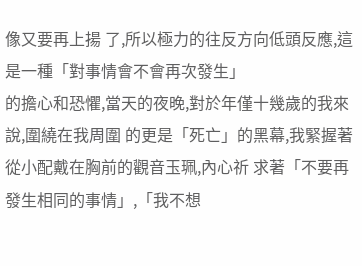像又要再上揚 了,所以極力的往反方向低頭反應,這是一種「對事情會不會再次發生」
的擔心和恐懼,當天的夜晚,對於年僅十幾歲的我來說,圍繞在我周圍 的更是「死亡」的黑幕,我緊握著從小配戴在胸前的觀音玉珮,內心祈 求著「不要再發生相同的事情」,「我不想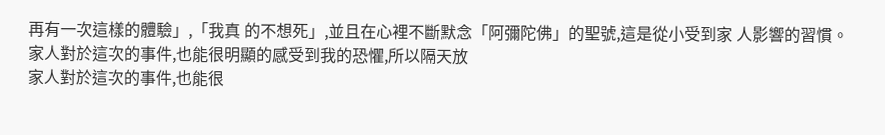再有一次這樣的體驗」,「我真 的不想死」,並且在心裡不斷默念「阿彌陀佛」的聖號,這是從小受到家 人影響的習慣。
家人對於這次的事件,也能很明顯的感受到我的恐懼,所以隔天放
家人對於這次的事件,也能很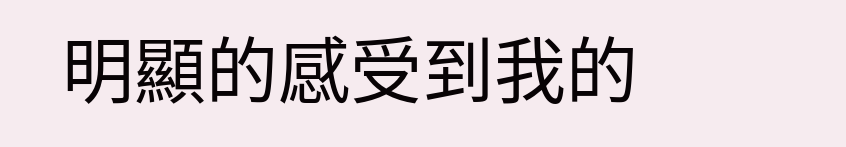明顯的感受到我的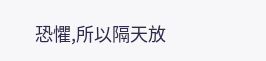恐懼,所以隔天放